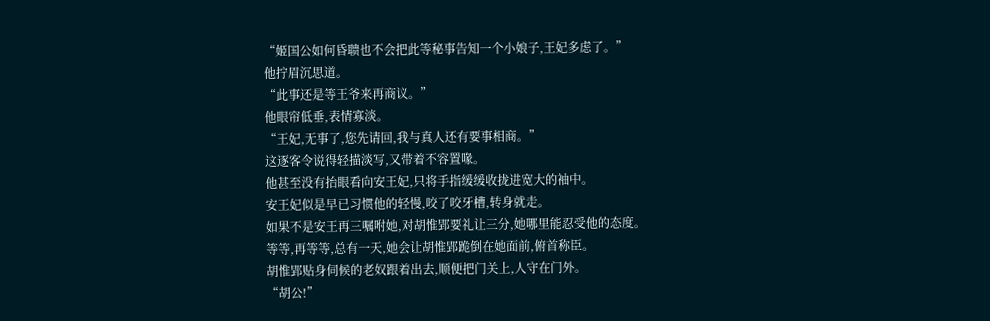“姬国公如何昏聩也不会把此等秘事告知一个小娘子,王妃多虑了。”
他拧眉沉思道。
“此事还是等王爷来再商议。”
他眼帘低垂,表情寡淡。
“王妃,无事了,您先请回,我与真人还有要事相商。”
这逐客令说得轻描淡写,又带着不容置喙。
他甚至没有抬眼看向安王妃,只将手指缓缓收拢进宽大的袖中。
安王妃似是早已习惯他的轻慢,咬了咬牙槽,转身就走。
如果不是安王再三嘱咐她,对胡惟郢要礼让三分,她哪里能忍受他的态度。
等等,再等等,总有一天,她会让胡惟郢跪倒在她面前,俯首称臣。
胡惟郢贴身伺候的老奴跟着出去,顺便把门关上,人守在门外。
“胡公!”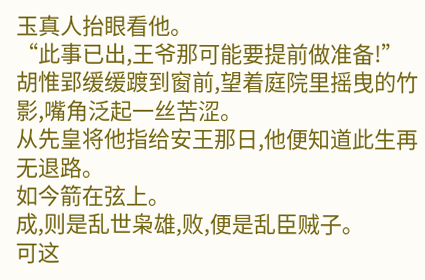玉真人抬眼看他。
“此事已出,王爷那可能要提前做准备!”
胡惟郢缓缓踱到窗前,望着庭院里摇曳的竹影,嘴角泛起一丝苦涩。
从先皇将他指给安王那日,他便知道此生再无退路。
如今箭在弦上。
成,则是乱世枭雄,败,便是乱臣贼子。
可这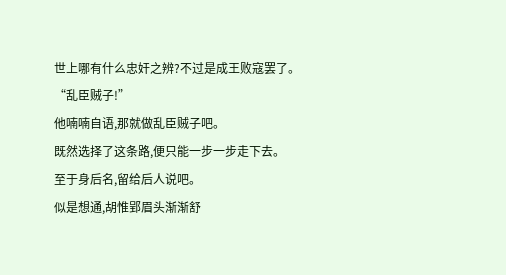世上哪有什么忠奸之辨?不过是成王败寇罢了。
“乱臣贼子!”
他喃喃自语,那就做乱臣贼子吧。
既然选择了这条路,便只能一步一步走下去。
至于身后名,留给后人说吧。
似是想通,胡惟郢眉头渐渐舒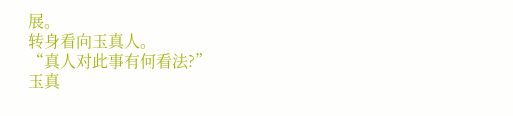展。
转身看向玉真人。
“真人对此事有何看法?”
玉真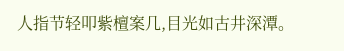人指节轻叩紫檀案几,目光如古井深潭。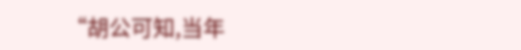“胡公可知,当年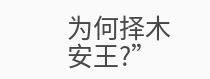为何择木安王?”